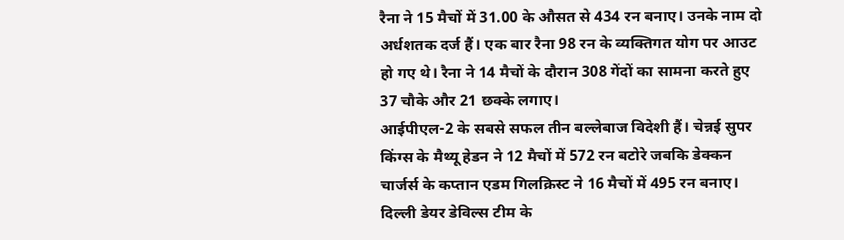रैना ने 15 मैचों में 31.00 के औसत से 434 रन बनाए। उनके नाम दो अर्धशतक दर्ज हैं। एक बार रैना 98 रन के व्यक्तिगत योग पर आउट हो गए थे। रैना ने 14 मैचों के दौरान 308 गेंदों का सामना करते हुए 37 चौके और 21 छक्के लगाए।
आईपीएल-2 के सबसे सफल तीन बल्लेबाज विदेशी हैं। चेन्नई सुपर किंग्स के मैथ्यू हेडन ने 12 मैचों में 572 रन बटोरे जबकि डेक्कन चार्जर्स के कप्तान एडम गिलक्रिस्ट ने 16 मैचों में 495 रन बनाए। दिल्ली डेयर डेविल्स टीम के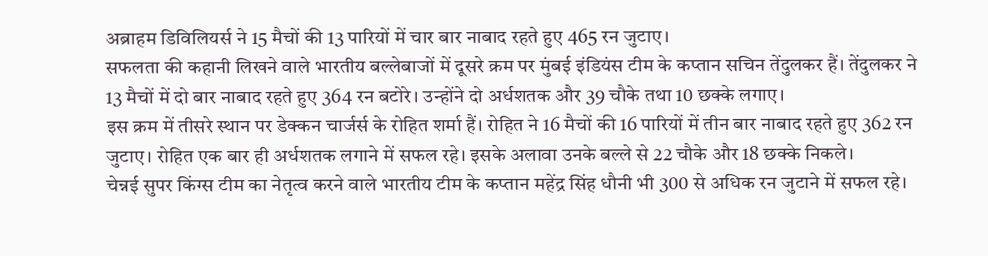अब्राहम डिविलियर्स ने 15 मैचों की 13 पारियों में चार बार नाबाद रहते हुए 465 रन जुटाए।
सफलता की कहानी लिखने वाले भारतीय बल्लेबाजों में दूसरे क्रम पर मुंबई इंडियंस टीम के कप्तान सचिन तेंदुलकर हैं। तेंदुलकर ने 13 मैचों में दो बार नाबाद रहते हुए 364 रन बटोरे। उन्होंने दो अर्धशतक और 39 चौके तथा 10 छक्के लगाए।
इस क्रम में तीसरे स्थान पर डेक्कन चार्जर्स के रोहित शर्मा हैं। रोहित ने 16 मैचों की 16 पारियों में तीन बार नाबाद रहते हुए 362 रन जुटाए। रोहित एक बार ही अर्धशतक लगाने में सफल रहे। इसके अलावा उनके बल्ले से 22 चौके और 18 छक्के निकले।
चेन्नई सुपर किंग्स टीम का नेतृत्व करने वाले भारतीय टीम के कप्तान महेंद्र सिंह धौनी भी 300 से अधिक रन जुटाने में सफल रहे।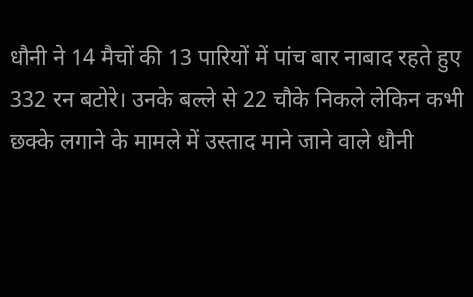धौनी ने 14 मैचों की 13 पारियों में पांच बार नाबाद रहते हुए 332 रन बटोरे। उनके बल्ले से 22 चौके निकले लेकिन कभी छक्के लगाने के मामले में उस्ताद माने जाने वाले धौनी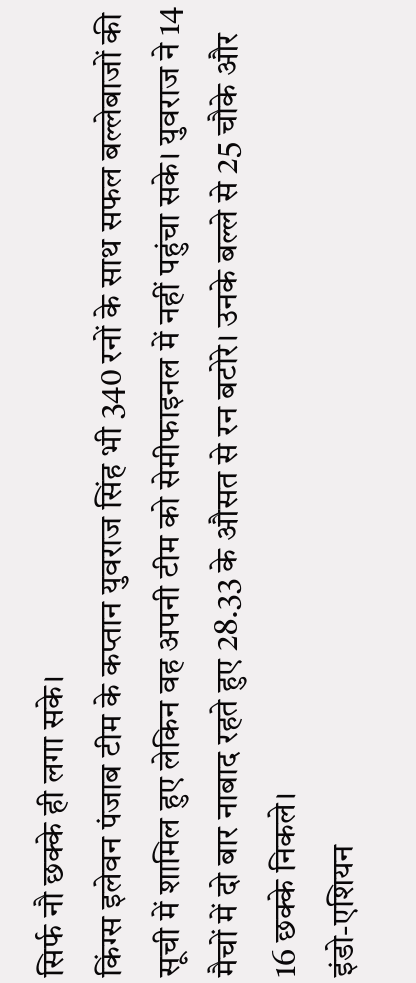सिर्फ नौ छक्के ही लगा सके।
किंग्स इलेवन पंजाब टीम के कप्तान युवराज सिंह भी 340 रनों के साथ सफल बल्लेबाजों की सूची में शामिल हुए लेकिन वह अपनी टीम को सेमीफाइनल में नहीं पहुंचा सके। युवराज ने 14 मैचों में दो बार नाबाद रहते हुए 28.33 के औसत से रन बटोरे। उनके बल्ले से 25 चौके और 16 छक्के निकले।
इंडो-एशियन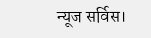न्यूज सर्विस।